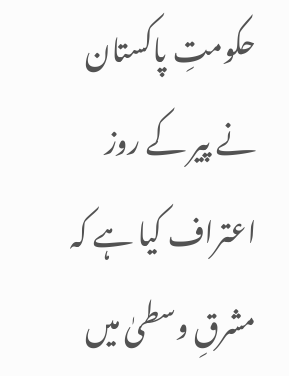حکومتِ پاکستان نے پیر کے روز اعتراف کیا ہے کہ مشرقِ وسطیٰ میں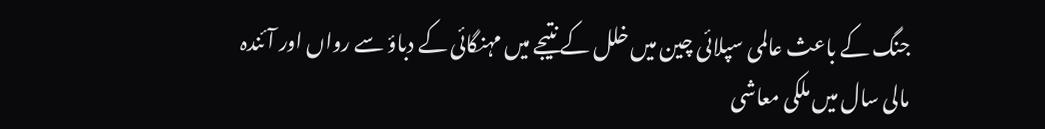جنگ کے باعث عالمی سپلائی چین میں خلل کے نتیجے میں مہنگائی کے دباؤ سے رواں اور آئندہ مالی سال میں ملکی معاشی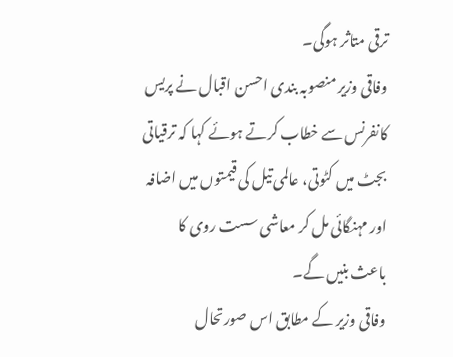ترقی متاثر ہوگی۔
وفاقی وزیر منصوبہ بندی احسن اقبال نے پریس کانفرنس سے خطاب کرتے ہوئے کہا کہ ترقیاتی بجٹ میں کٹوتی، عالمی تیل کی قیمتوں میں اضافہ اور مہنگائی مل کر معاشی سست روی کا باعث بنیں گے۔
وفاقی وزیر کے مطابق اس صورتحال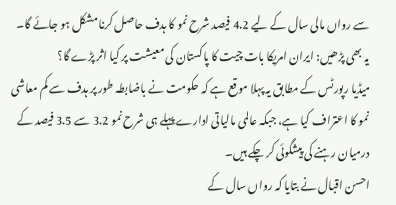سے رواں مالی سال کے لیے 4.2 فیصد شرح نمو کا ہدف حاصل کرنا مشکل ہو جائے گا۔
یہ بھی پڑھیں: ایران امریکا بات چیت کا پاکستان کی معیشت پر کیا اثر پڑے گا؟
میڈیا رپورٹس کے مطابق یہ پہلا موقع ہے کہ حکومت نے باضابطہ طور پر ہدف سے کم معاشی نمو کا اعتراف کیا ہے، جبکہ عالمی مالیاتی ادارے پہلے ہی شرح نمو 3.2 سے 3.5 فیصد کے درمیان رہنے کی پیشگوئی کر چکے ہیں۔
احسن اقبال نے بتایا کہ رواں سال کے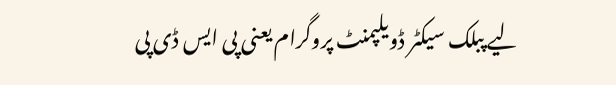لیے پبلک سیکٹر ڈویلپمنٹ پروگرام یعنی پی ایس ڈی پی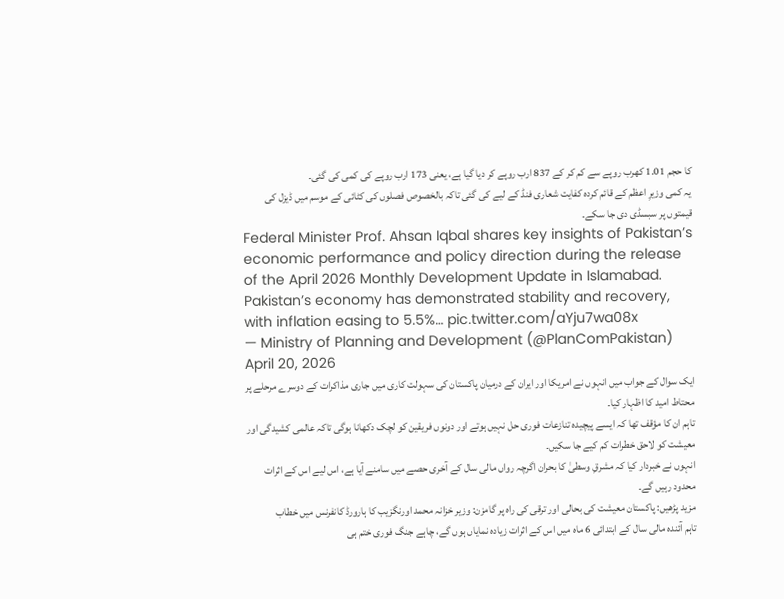کا حجم 1.01 کھرب روپے سے کم کر کے 837 ارب روپے کر دیا گیا ہے، یعنی 173 ارب روپے کی کمی کی گئی۔
یہ کمی وزیرِ اعظم کے قائم کردہ کفایت شعاری فنڈ کے لیے کی گئی تاکہ بالخصوص فصلوں کی کٹائی کے موسم میں ڈیزل کی قیمتوں پر سبسڈی دی جا سکے۔
Federal Minister Prof. Ahsan Iqbal shares key insights of Pakistan’s economic performance and policy direction during the release of the April 2026 Monthly Development Update in Islamabad.
Pakistan’s economy has demonstrated stability and recovery, with inflation easing to 5.5%… pic.twitter.com/aYju7wa08x
— Ministry of Planning and Development (@PlanComPakistan) April 20, 2026
ایک سوال کے جواب میں انہوں نے امریکا اور ایران کے درمیان پاکستان کی سہولت کاری میں جاری مذاکرات کے دوسرے مرحلے پر محتاط امید کا اظہار کیا۔
تاہم ان کا مؤقف تھا کہ ایسے پیچیدہ تنازعات فوری حل نہیں ہوتے اور دونوں فریقین کو لچک دکھانا ہوگی تاکہ عالمی کشیدگی اور معیشت کو لاحق خطرات کم کیے جا سکیں۔
انہوں نے خبردار کیا کہ مشرقِ وسطیٰ کا بحران اگرچہ رواں مالی سال کے آخری حصے میں سامنے آیا ہے، اس لیے اس کے اثرات محدود رہیں گے۔
مزید پڑھیں: پاکستان معیشت کی بحالی اور ترقی کی راہ پر گامزن: وزیر خزانہ محمد اورنگزیب کا ہارورڈ کانفرنس میں خطاب
تاہم آئندہ مالی سال کے ابتدائی 6 ماہ میں اس کے اثرات زیادہ نمایاں ہوں گے، چاہے جنگ فوری ختم ہی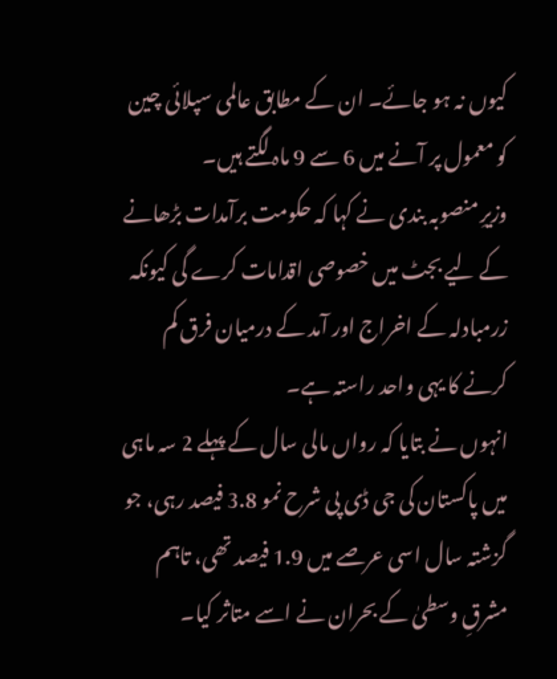کیوں نہ ہو جائے۔ ان کے مطابق عالمی سپلائی چین کو معمول پر آنے میں 6 سے 9 ماہ لگتے ہیں۔
وزیرِ منصوبہ بندی نے کہا کہ حکومت برآمدات بڑھانے کے لیے بجٹ میں خصوصی اقدامات کرے گی کیونکہ زرمبادلہ کے اخراج اور آمد کے درمیان فرق کم کرنے کا یہی واحد راستہ ہے۔
انہوں نے بتایا کہ رواں مالی سال کے پہلے 2 سہ ماہی میں پاکستان کی جی ڈی پی شرح نمو 3.8 فیصد رہی، جو گزشتہ سال اسی عرصے میں 1.9 فیصد تھی، تاہم مشرقِ وسطیٰ کے بحران نے اسے متاثر کیا۔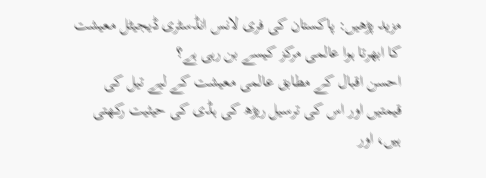مزید پڑھیں: پاکستان کی فری لانس انڈسٹری ڈیجیٹل معیشت کا ابھرتا ہوا عالمی مرکز کیسے بن رہی ہے؟
احسن اقبال کے مطابق عالمی معیشت کے لیے تیل کی قیمتیں اور اس کی ترسیل ریڑھ کی ہڈی کی حیثیت رکھتی ہیں، اور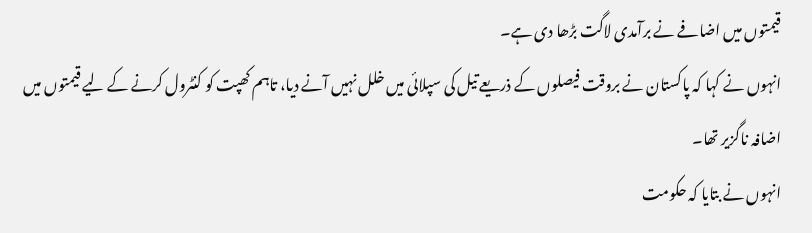قیمتوں میں اضافے نے برآمدی لاگت بڑھا دی ہے۔
انہوں نے کہا کہ پاکستان نے بروقت فیصلوں کے ذریعے تیل کی سپلائی میں خلل نہیں آنے دیا، تاہم کھپت کو کنٹرول کرنے کے لیے قیمتوں میں اضافہ ناگزیر تھا۔
انہوں نے بتایا کہ حکومت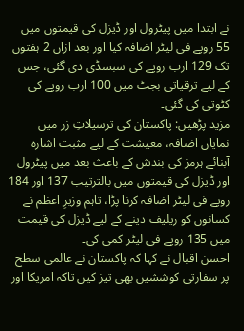نے ابتدا میں پیٹرول اور ڈیزل کی قیمتوں میں 55 روپے فی لیٹر اضافہ کیا اور بعد ازاں 2 ہفتوں تک 129 ارب روپے کی سبسڈی دی گئی، جس کے لیے ترقیاتی بجٹ میں 100 ارب روپے کی کٹوتی کی گئی۔
مزید پڑھیں: پاکستان کی ترسیلاتِ زر میں نمایاں اضافہ، معیشت کے لیے مثبت اشارہ
آبنائے ہرمز کی بندش کے باعث بعد میں پیٹرول اور ڈیزل کی قیمتوں میں بالترتیب 137 اور 184 روپے فی لیٹر اضافہ کرنا پڑا، تاہم وزیرِ اعظم نے کسانوں کو ریلیف دینے کے لیے ڈیزل کی قیمت میں 135 روپے فی لیٹر کمی کی۔
احسن اقبال نے کہا کہ پاکستان نے عالمی سطح پر سفارتی کوششیں بھی تیز کیں تاکہ امریکا اور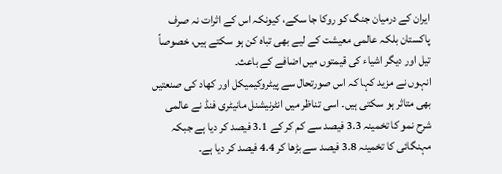ایران کے درمیان جنگ کو روکا جا سکے، کیونکہ اس کے اثرات نہ صرف پاکستان بلکہ عالمی معیشت کے لیے بھی تباہ کن ہو سکتے ہیں، خصوصاً تیل اور دیگر اشیاء کی قیمتوں میں اضافے کے باعث۔
انہوں نے مزید کہا کہ اس صورتحال سے پیٹروکیمیکل اور کھاد کی صنعتیں بھی متاثر ہو سکتی ہیں۔ اسی تناظر میں انٹرنیشنل مانیٹری فنڈ نے عالمی شرح نمو کا تخمینہ 3.3 فیصد سے کم کر کے 3.1 فیصد کر دیا ہے جبکہ مہنگائی کا تخمینہ 3.8 فیصد سے بڑھا کر 4.4 فیصد کر دیا ہے۔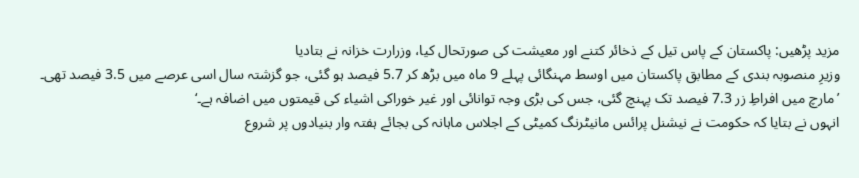مزید پڑھیں: پاکستان کے پاس تیل کے ذخائر کتنے اور معیشت کی صورتحال کیا، وزرارت خزانہ نے بتادیا
وزیرِ منصوبہ بندی کے مطابق پاکستان میں اوسط مہنگائی پہلے 9 ماہ میں بڑھ کر 5.7 فیصد ہو گئی، جو گزشتہ سال اسی عرصے میں 3.5 فیصد تھی۔
’مارچ میں افراطِ زر 7.3 فیصد تک پہنچ گئی، جس کی بڑی وجہ توانائی اور غیر خوراکی اشیاء کی قیمتوں میں اضافہ ہے۔‘
انہوں نے بتایا کہ حکومت نے نیشنل پرائس مانیٹرنگ کمیٹی کے اجلاس ماہانہ کی بجائے ہفتہ وار بنیادوں پر شروع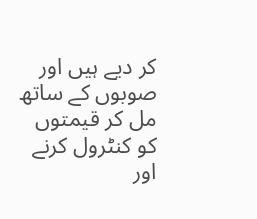کر دیے ہیں اور صوبوں کے ساتھ مل کر قیمتوں کو کنٹرول کرنے اور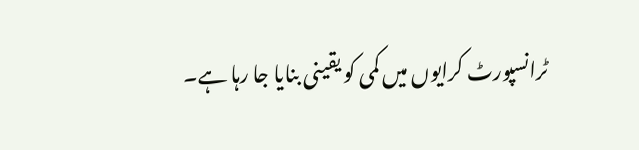ٹرانسپورٹ کرایوں میں کمی کو یقینی بنایا جا رہا ہے۔